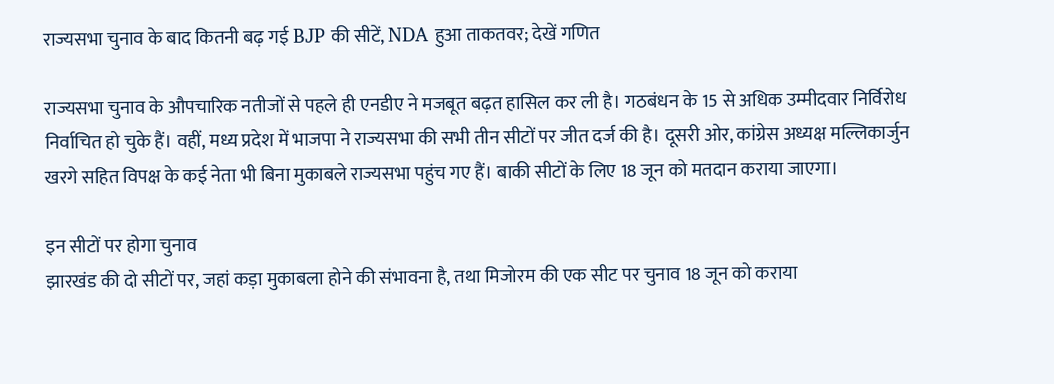राज्यसभा चुनाव के बाद कितनी बढ़ गई BJP की सीटें, NDA हुआ ताकतवर; देखें गणित

राज्यसभा चुनाव के औपचारिक नतीजों से पहले ही एनडीए ने मजबूत बढ़त हासिल कर ली है। गठबंधन के 15 से अधिक उम्मीदवार निर्विरोध निर्वाचित हो चुके हैं। वहीं, मध्य प्रदेश में भाजपा ने राज्यसभा की सभी तीन सीटों पर जीत दर्ज की है। दूसरी ओर, कांग्रेस अध्यक्ष मल्लिकार्जुन खरगे सहित विपक्ष के कई नेता भी बिना मुकाबले राज्यसभा पहुंच गए हैं। बाकी सीटों के लिए 18 जून को मतदान कराया जाएगा।

इन सीटों पर होगा चुनाव
झारखंड की दो सीटों पर, जहां कड़ा मुकाबला होने की संभावना है, तथा मिजोरम की एक सीट पर चुनाव 18 जून को कराया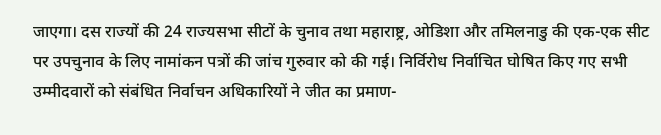जाएगा। दस राज्यों की 24 राज्यसभा सीटों के चुनाव तथा महाराष्ट्र, ओडिशा और तमिलनाडु की एक-एक सीट पर उपचुनाव के लिए नामांकन पत्रों की जांच गुरुवार को की गई। निर्विरोध निर्वाचित घोषित किए गए सभी उम्मीदवारों को संबंधित निर्वाचन अधिकारियों ने जीत का प्रमाण-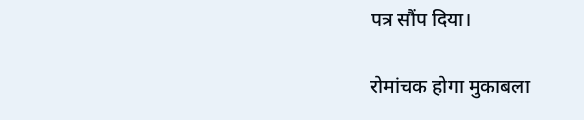पत्र सौंप दिया।

रोमांचक होगा मुकाबला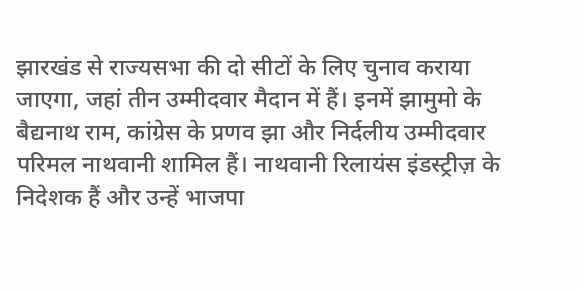झारखंड से राज्यसभा की दो सीटों के लिए चुनाव कराया जाएगा, जहां तीन उम्मीदवार मैदान में हैं। इनमें झामुमो के बैद्यनाथ राम, कांग्रेस के प्रणव झा और निर्दलीय उम्मीदवार परिमल नाथवानी शामिल हैं। नाथवानी रिलायंस इंडस्ट्रीज़ के निदेशक हैं और उन्हें भाजपा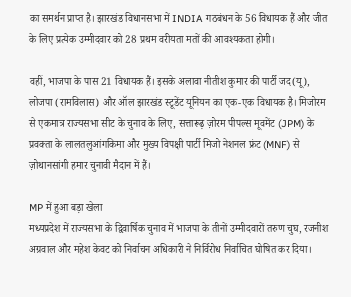का समर्थन प्राप्त है। झारखंड विधानसभा में INDIA गठबंधन के 56 विधायक हैं और जीत के लिए प्रत्येक उम्मीदवार को 28 प्रथम वरीयता मतों की आवश्यकता होगी।

वहीं, भाजपा के पास 21 विधायक हैं। इसके अलावा नीतीश कुमार की पार्टी जद(यू), लोजपा (रामविलास) और ऑल झारखंड स्टूडेंट यूनियन का एक-एक विधायक है। मिजोरम से एकमात्र राज्यसभा सीट के चुनाव के लिए, सत्तारूढ़ ज़ोरम पीपल्स मूवमेंट (JPM) के प्रवक्ता के लालतलुआंगकिमा और मुख्य विपक्षी पार्टी मिजो नेशनल फ्रंट (MNF) से ज़ोथानसांगी हमार चुनावी मैदान में हैं।

MP में हुआ बड़ा खेला
मध्यप्रदेश में राज्यसभा के द्विवार्षिक चुनाव में भाजपा के तीनों उम्मीदवारों तरुण चुघ, रजनीश अग्रवाल और महेश केवट को निर्वाचन अधिकारी ने निर्विरोध निर्वाचित घोषित कर दिया।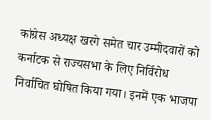कांग्रेस अध्यक्ष खरगे समेत चार उम्मीदवारों को कर्नाटक से राज्यसभा के लिए निर्विरोध निर्वाचित घोषित किया गया। इनमें एक भाजपा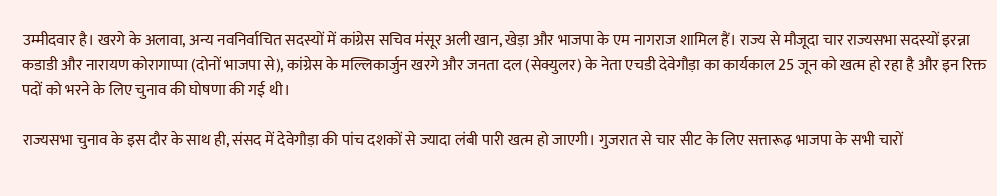उम्मीदवार है। खरगे के अलावा, अन्य नवनिर्वाचित सदस्यों में कांग्रेस सचिव मंसूर अली खान, खेड़ा और भाजपा के एम नागराज शामिल हैं। राज्य से मौजूदा चार राज्यसभा सदस्यों इरन्ना कडाडी और नारायण कोरागाप्पा (दोनों भाजपा से), कांग्रेस के मल्लिकार्जुन खरगे और जनता दल (सेक्युलर) के नेता एचडी देवेगौड़ा का कार्यकाल 25 जून को खत्म हो रहा है और इन रिक्त पदों को भरने के लिए चुनाव की घोषणा की गई थी।

राज्यसभा चुनाव के इस दौर के साथ ही, संसद में देवेगौड़ा की पांच दशकों से ज्यादा लंबी पारी खत्म हो जाएगी। गुजरात से चार सीट के लिए सत्तारूढ़ भाजपा के सभी चारों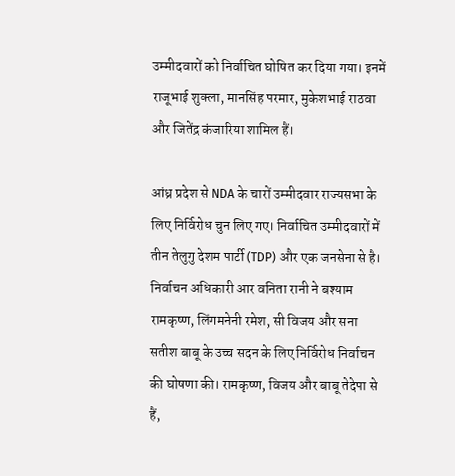उम्मीदवारों को निर्वाचित घोषित कर दिया गया। इनमें राजूभाई शुक्ला, मानसिंह परमार, मुकेशभाई राठवा और जितेंद्र कंजारिया शामिल हैं।

आंध्र प्रदेश से NDA के चारों उम्मीदवार राज्यसभा के लिए निर्विरोध चुन लिए गए। निर्वाचित उम्मीदवारों में तीन तेलुगु देशम पार्टी (TDP) और एक जनसेना से है। निर्वाचन अधिकारी आर वनिता रानी ने बश्याम रामकृष्ण, लिंगमनेनी रमेश, सी विजय और सना सतीश बाबू के उच्च सदन के लिए निर्विरोध निर्वाचन की घोषणा की। रामकृष्ण, विजय और बाबू तेदेपा से हैं,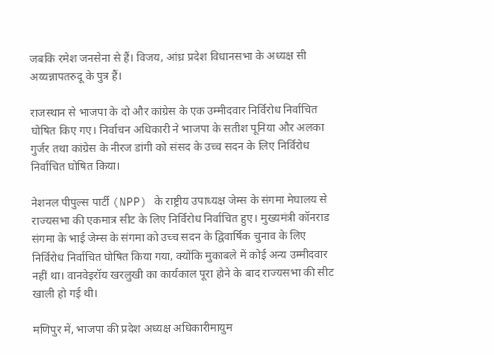जबकि रमेश जनसेना से हैं। विजय, आंध्र प्रदेश विधानसभा के अध्यक्ष सी अय्यन्नापतरुदू के पुत्र हैं।

राजस्थान से भाजपा के दो और कांग्रेस के एक उम्मीदवार निर्विरोध निर्वाचित घोषित किए गए। निर्वाचन अधिकारी ने भाजपा के सतीश पूनिया और अलका गुर्जर तथा कांग्रेस के नीरज डांगी को संसद के उच्च सदन के लिए निर्विरोध निर्वाचित घोषित किया।

नेशनल पीपुल्स पार्टी (NPP) के राष्ट्रीय उपाध्यक्ष जेम्स के संगमा मेघालय से राज्यसभा की एकमात्र सीट के लिए निर्विरोध निर्वाचित हुए। मुख्यमंत्री कॉनराड संगमा के भाई जेम्स के संगमा को उच्च सदन के द्विवार्षिक चुनाव के लिए निर्विरोध निर्वाचित घोषित किया गया, क्योंकि मुकाबले में कोई अन्य उम्मीदवार नहीं था। वानवेइरॉय खरलुखी का कार्यकाल पूरा होने के बाद राज्यसभा की सीट खाली हो गई थी।

मणिपुर में, भाजपा की प्रदेश अध्यक्ष अधिकारीमायुम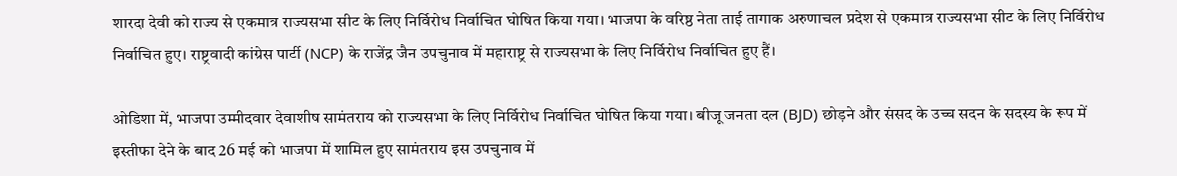शारदा देवी को राज्य से एकमात्र राज्यसभा सीट के लिए निर्विरोध निर्वाचित घोषित किया गया। भाजपा के वरिष्ठ नेता ताई तागाक अरुणाचल प्रदेश से एकमात्र राज्यसभा सीट के लिए निर्विरोध निर्वाचित हुए। राष्ट्रवादी कांग्रेस पार्टी (NCP) के राजेंद्र जैन उपचुनाव में महाराष्ट्र से राज्यसभा के लिए निर्विरोध निर्वाचित हुए हैं।

ओडिशा में, भाजपा उम्मीदवार देवाशीष सामंतराय को राज्यसभा के लिए निर्विरोध निर्वाचित घोषित किया गया। बीजू जनता दल (BJD) छोड़ने और संसद के उच्च सदन के सदस्य के रूप में इस्तीफा देने के बाद 26 मई को भाजपा में शामिल हुए सामंतराय इस उपचुनाव में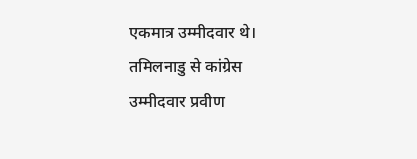एकमात्र उम्मीदवार थे। तमिलनाडु से कांग्रेस उम्मीदवार प्रवीण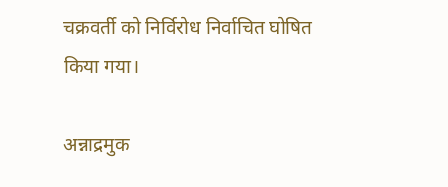चक्रवर्ती को निर्विरोध निर्वाचित घोषित किया गया।

अन्नाद्रमुक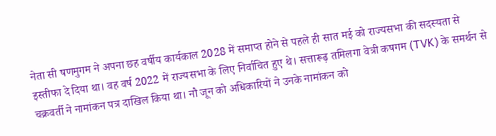नेता सी षणमुगम ने अपना छह वर्षीय कार्यकाल 2028 में समाप्त होने से पहले ही सात मई को राज्यसभा की सदस्यता से इस्तीफा दे दिया था। वह वर्ष 2022 में राज्यसभा के लिए निर्वाचित हुए थे। सत्तारूढ़ तमिलगा वेत्री कषगम (TVK) के समर्थन से चक्रवर्ती ने नामांकन पत्र दाखिल किया था। नौ जून को अधिकारियों ने उनके नामांकन को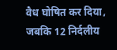वैध घोषित कर दिया, जबकि 12 निर्दलीय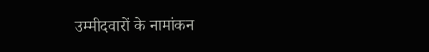उम्मीदवारों के नामांकन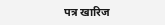पत्र खारिज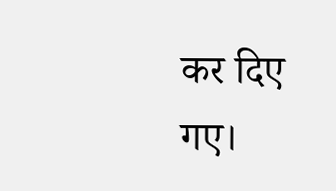कर दिए गए।